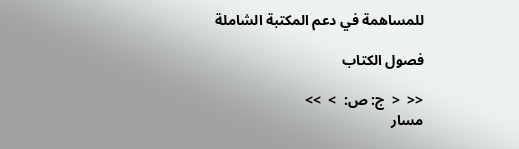للمساهمة في دعم المكتبة الشاملة

فصول الكتاب

<<  <  ج: ص:  >  >>
مسار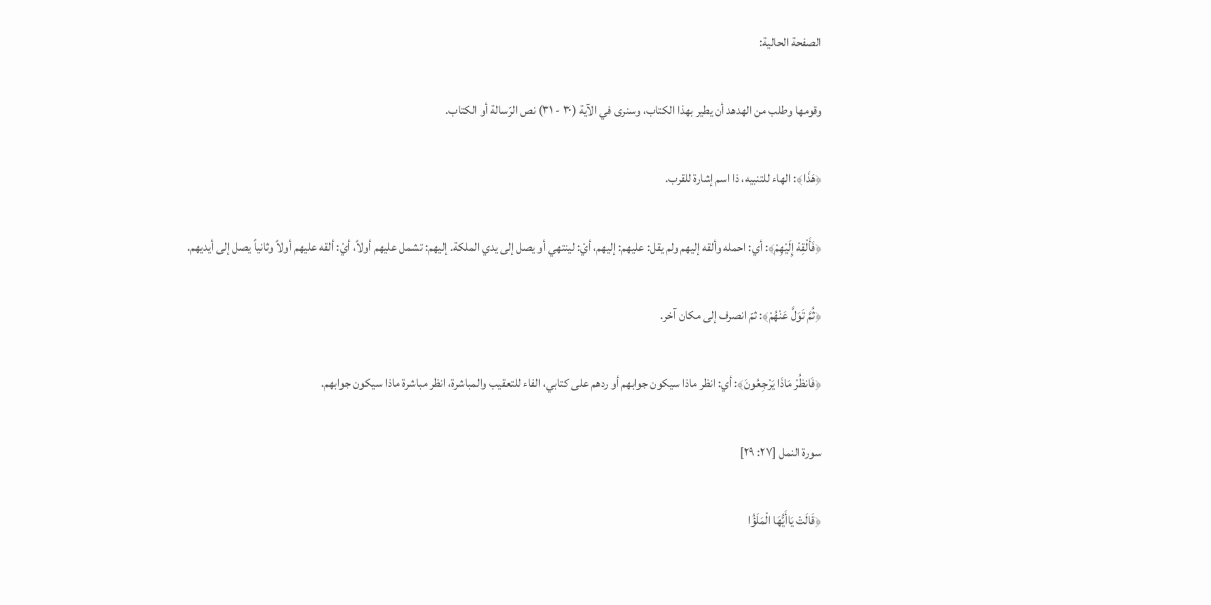الصفحة الحالية:

وقومها وطلب من الهدهد أن يطير بهذا الكتاب، وسنرى في الآية (٣٠ - ٣١) نص الرّسالة أو الكتاب.

﴿هَذَا﴾: الهاء للتنبيه، ذا اسم إشارة للقرب.

﴿فَأَلْقِهْ إِلَيْهِمْ﴾: أي: احمله وألقه إليهم ولم يقل: عليهم: إليهم، أيْ: لينتهي أو يصل إلى يدي الملكة. إليهم: تشمل عليهم أولاً، أيْ: ألقه عليهم أولاً وثانياً يصل إلى أيديهم.

﴿ثُمَّ تَوَلَّ عَنْهُمْ﴾: ثمّ انصرف إلى مكان آخر.

﴿فَانظُرْ مَاذَا يَرْجِعُونَ﴾: أي: انظر ماذا سيكون جوابهم أو ردهم على كتابي، الفاء للتعقيب والمباشرة، انظر مباشرة ماذا سيكون جوابهم.

سورة النمل [٢٧: ٢٩]

﴿قَالَتْ يَاأَيُّهَا الْمَلَؤُا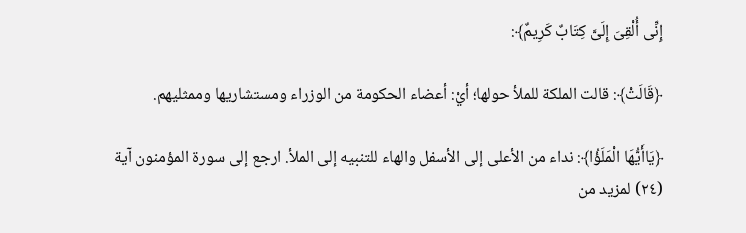إِنِّى أُلْقِىَ إِلَىَّ كِتَابٌ كَرِيمٌ﴾:

﴿قَالَتْ﴾: قالت الملكة للملأ حولها؛ أيْ: أعضاء الحكومة من الوزراء ومستشاريها وممثليهم.

﴿يَاأَيُّهَا الْمَلَؤُا﴾: نداء من الأعلى إلى الأسفل والهاء للتنبيه إلى الملأ. ارجع إلى سورة المؤمنون آية (٢٤) لمزيد من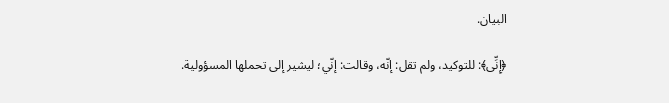البيان.

﴿إِنِّى﴾: للتوكيد، ولم تقل: إنّه، وقالت: إنّي؛ ليشير إلى تحملها المسؤولية.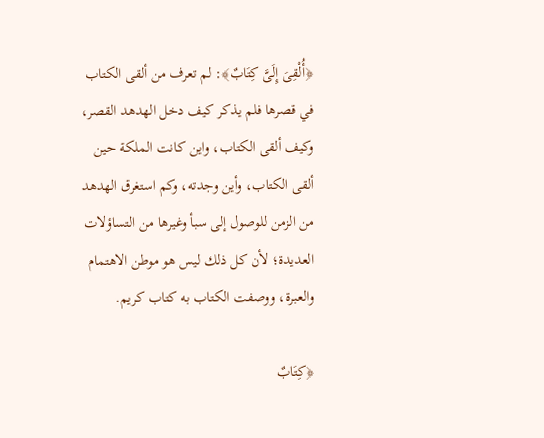﴿أُلْقِىَ إِلَىَّ كِتَابٌ﴾: لم تعرف من ألقى الكتاب في قصرها فلم يذكر كيف دخل الهدهد القصر، وكيف ألقى الكتاب، واين كانت الملكة حين ألقى الكتاب، وأين وجدته، وكم استغرق الهدهد من الزمن للوصول إلى سبأ وغيرها من التساؤلات العديدة؛ لأن كل ذلك ليس هو موطن الاهتمام والعبرة، ووصفت الكتاب به كتاب كريم.

﴿كِتَابٌ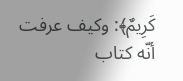كَرِيمٌ﴾: وكيف عرفت أنّه كتاب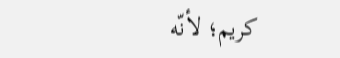كريم؛ لأنّه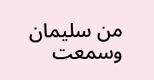من سليمان وسمعت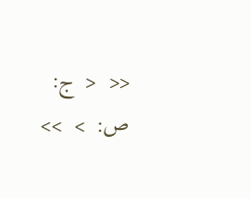<<  <  ج: ص:  >  >>